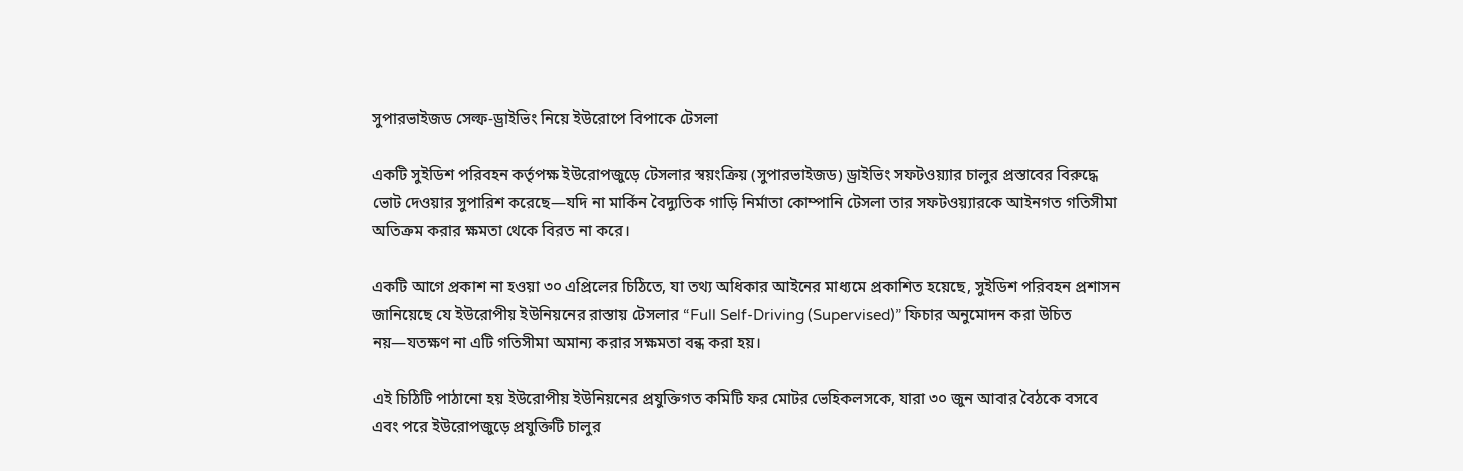সুপারভাইজড সেল্ফ-ড্রাইভিং নিয়ে ইউরোপে বিপাকে টেসলা

একটি সুইডিশ পরিবহন কর্তৃপক্ষ ইউরোপজুড়ে টেসলার স্বয়ংক্রিয় (সুপারভাইজড) ড্রাইভিং সফটওয়্যার চালুর প্রস্তাবের বিরুদ্ধে ভোট দেওয়ার সুপারিশ করেছে—যদি না মার্কিন বৈদ্যুতিক গাড়ি নির্মাতা কোম্পানি টেসলা তার সফটওয়্যারকে আইনগত গতিসীমা অতিক্রম করার ক্ষমতা থেকে বিরত না করে।

একটি আগে প্রকাশ না হওয়া ৩০ এপ্রিলের চিঠিতে, যা তথ্য অধিকার আইনের মাধ্যমে প্রকাশিত হয়েছে, সুইডিশ পরিবহন প্রশাসন জানিয়েছে যে ইউরোপীয় ইউনিয়নের রাস্তায় টেসলার “Full Self-Driving (Supervised)” ফিচার অনুমোদন করা উচিত নয়—যতক্ষণ না এটি গতিসীমা অমান্য করার সক্ষমতা বন্ধ করা হয়।

এই চিঠিটি পাঠানো হয় ইউরোপীয় ইউনিয়নের প্রযুক্তিগত কমিটি ফর মোটর ভেহিকলসকে, যারা ৩০ জুন আবার বৈঠকে বসবে এবং পরে ইউরোপজুড়ে প্রযুক্তিটি চালুর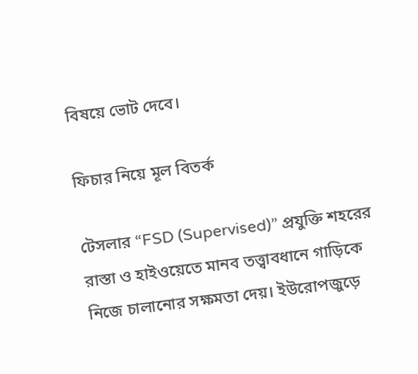বিষয়ে ভোট দেবে।

ফিচার নিয়ে মূল বিতর্ক

টেসলার “FSD (Supervised)” প্রযুক্তি শহরের রাস্তা ও হাইওয়েতে মানব তত্ত্বাবধানে গাড়িকে নিজে চালানোর সক্ষমতা দেয়। ইউরোপজুড়ে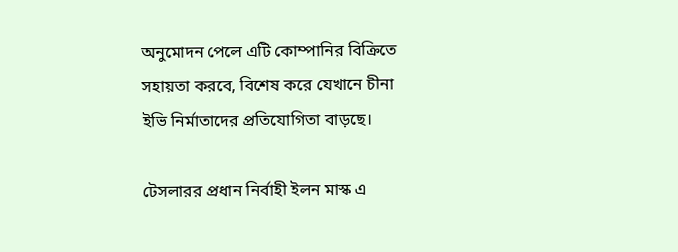অনুমোদন পেলে এটি কোম্পানির বিক্রিতে সহায়তা করবে, বিশেষ করে যেখানে চীনা ইভি নির্মাতাদের প্রতিযোগিতা বাড়ছে।

টেসলারর প্রধান নির্বাহী ইলন মাস্ক এ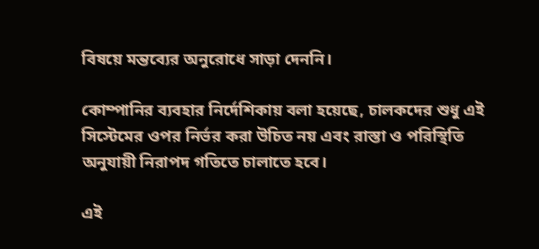বিষয়ে মন্তব্যের অনুরোধে সাড়া দেননি।

কোম্পানির ব্যবহার নির্দেশিকায় বলা হয়েছে, চালকদের শুধু এই সিস্টেমের ওপর নির্ভর করা উচিত নয় এবং রাস্তা ও পরিস্থিতি অনুযায়ী নিরাপদ গতিতে চালাতে হবে।

এই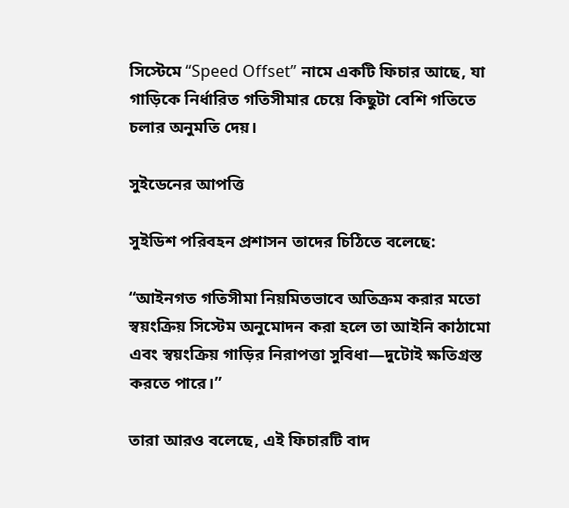সিস্টেমে “Speed Offset” নামে একটি ফিচার আছে, যা গাড়িকে নির্ধারিত গতিসীমার চেয়ে কিছুটা বেশি গতিতে চলার অনুমতি দেয়।

সুইডেনের আপত্তি

সুইডিশ পরিবহন প্রশাসন তাদের চিঠিতে বলেছে:

“আইনগত গতিসীমা নিয়মিতভাবে অতিক্রম করার মতো স্বয়ংক্রিয় সিস্টেম অনুমোদন করা হলে তা আইনি কাঠামো এবং স্বয়ংক্রিয় গাড়ির নিরাপত্তা সুবিধা—দুটোই ক্ষতিগ্রস্ত করতে পারে।”

তারা আরও বলেছে, এই ফিচারটি বাদ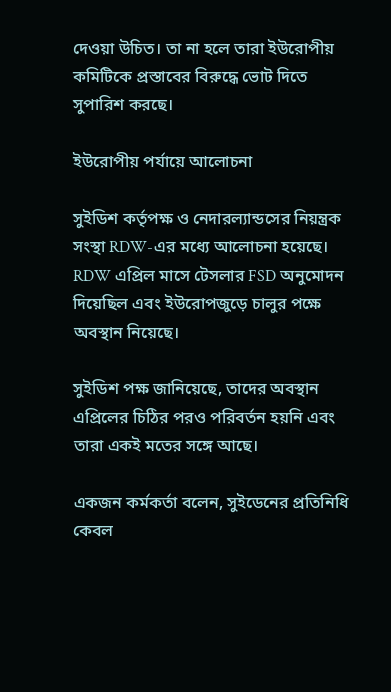দেওয়া উচিত। তা না হলে তারা ইউরোপীয় কমিটিকে প্রস্তাবের বিরুদ্ধে ভোট দিতে সুপারিশ করছে।

ইউরোপীয় পর্যায়ে আলোচনা

সুইডিশ কর্তৃপক্ষ ও নেদারল্যান্ডসের নিয়ন্ত্রক সংস্থা RDW-এর মধ্যে আলোচনা হয়েছে। RDW এপ্রিল মাসে টেসলার FSD অনুমোদন দিয়েছিল এবং ইউরোপজুড়ে চালুর পক্ষে অবস্থান নিয়েছে।

সুইডিশ পক্ষ জানিয়েছে, তাদের অবস্থান এপ্রিলের চিঠির পরও পরিবর্তন হয়নি এবং তারা একই মতের সঙ্গে আছে।

একজন কর্মকর্তা বলেন, সুইডেনের প্রতিনিধি কেবল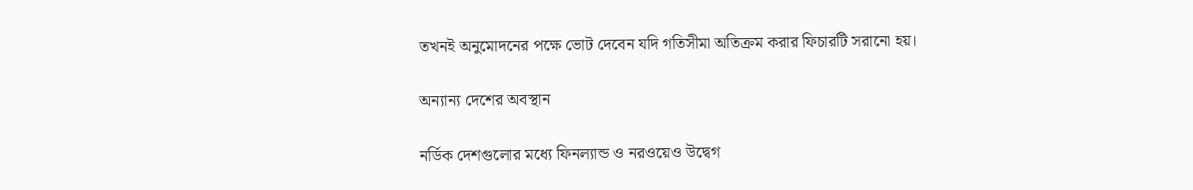তখনই অনুমোদনের পক্ষে ভোট দেবেন যদি গতিসীমা অতিক্রম করার ফিচারটি সরানো হয়।

অন্যান্য দেশের অবস্থান

নর্ডিক দেশগুলোর মধ্যে ফিনল্যান্ড ও নরওয়েও উদ্বেগ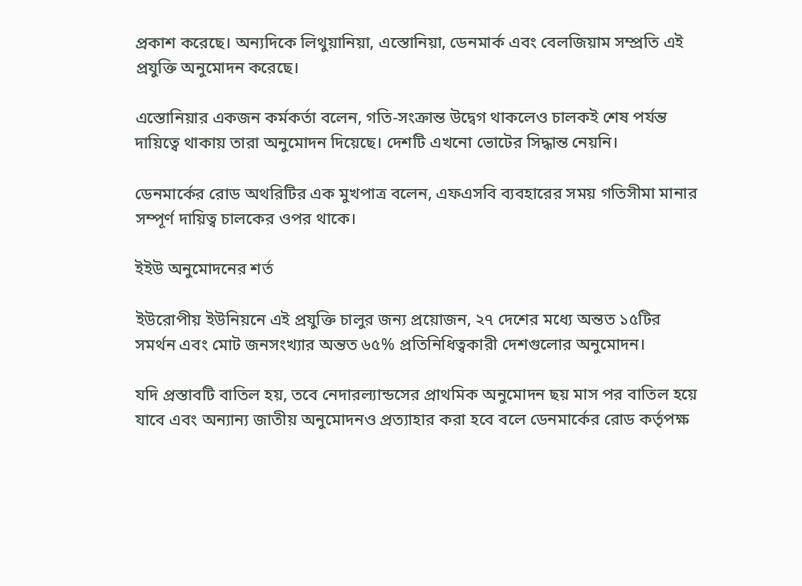প্রকাশ করেছে। অন্যদিকে লিথুয়ানিয়া, এস্তোনিয়া, ডেনমার্ক এবং বেলজিয়াম সম্প্রতি এই প্রযুক্তি অনুমোদন করেছে।

এস্তোনিয়ার একজন কর্মকর্তা বলেন, গতি-সংক্রান্ত উদ্বেগ থাকলেও চালকই শেষ পর্যন্ত দায়িত্বে থাকায় তারা অনুমোদন দিয়েছে। দেশটি এখনো ভোটের সিদ্ধান্ত নেয়নি।

ডেনমার্কের রোড অথরিটির এক মুখপাত্র বলেন, এফএসবি ব্যবহারের সময় গতিসীমা মানার সম্পূর্ণ দায়িত্ব চালকের ওপর থাকে।

ইইউ অনুমোদনের শর্ত

ইউরোপীয় ইউনিয়নে এই প্রযুক্তি চালুর জন্য প্রয়োজন, ২৭ দেশের মধ্যে অন্তত ১৫টির সমর্থন এবং মোট জনসংখ্যার অন্তত ৬৫% প্রতিনিধিত্বকারী দেশগুলোর অনুমোদন।

যদি প্রস্তাবটি বাতিল হয়, তবে নেদারল্যান্ডসের প্রাথমিক অনুমোদন ছয় মাস পর বাতিল হয়ে যাবে এবং অন্যান্য জাতীয় অনুমোদনও প্রত্যাহার করা হবে বলে ডেনমার্কের রোড কর্তৃপক্ষ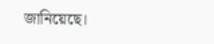জানিয়েছে।